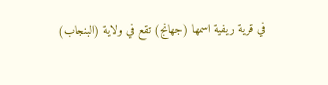في قرية ريفية اسمها (جهانج) تقع في ولاية (البنجاب)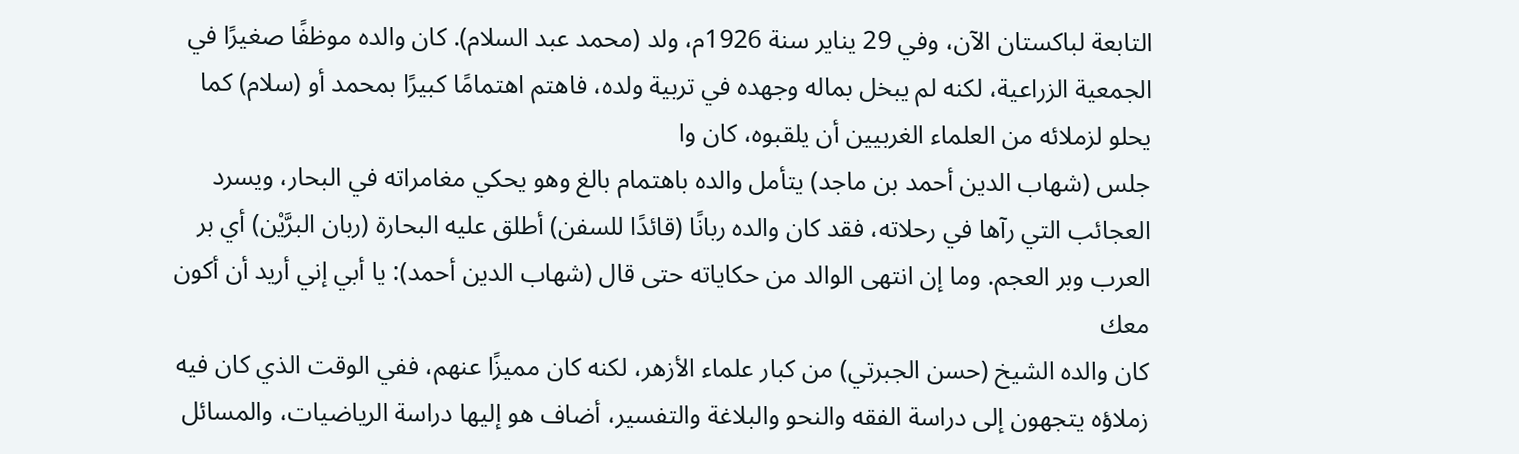التابعة لباكستان الآن، وفي 29 يناير سنة 1926م، ولد (محمد عبد السلام). كان والده موظفًا صغيرًا في الجمعية الزراعية، لكنه لم يبخل بماله وجهده في تربية ولده، فاهتم اهتمامًا كبيرًا بمحمد أو (سلام) كما يحلو لزملائه من العلماء الغربيين أن يلقبوه، كان وا
جلس (شهاب الدين أحمد بن ماجد) يتأمل والده باهتمام بالغ وهو يحكي مغامراته في البحار، ويسرد العجائب التي رآها في رحلاته، فقد كان والده ربانًا (قائدًا للسفن) أطلق عليه البحارة (ربان البرَّيْن) أي بر العرب وبر العجم. وما إن انتهى الوالد من حكاياته حتى قال (شهاب الدين أحمد): يا أبي إني أريد أن أكون معك
كان والده الشيخ (حسن الجبرتي) من كبار علماء الأزهر، لكنه كان مميزًا عنهم، ففي الوقت الذي كان فيه زملاؤه يتجهون إلى دراسة الفقه والنحو والبلاغة والتفسير، أضاف هو إليها دراسة الرياضيات، والمسائل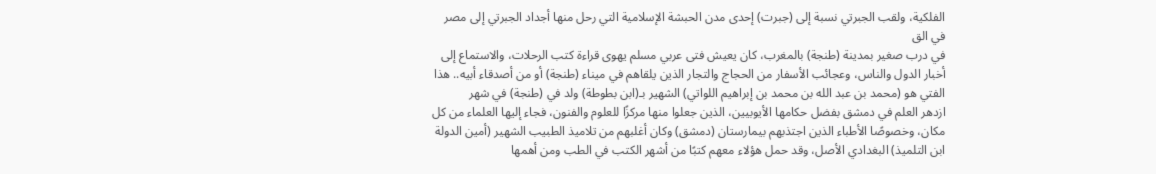الفلكية، ولقب الجبرتي نسبة إلى (جبرت) إحدى مدن الحبشة الإسلامية التي رحل منها أجداد الجبرتي إلى مصر في الق
في درب صغير بمدينة (طنجة) بالمغرب، كان يعيش فتى عربي مسلم يهوى قراءة كتب الرحلات، والاستماع إلى أخبار الدول والناس، وعجائب الأسفار من الحجاج والتجار الذين يلقاهم في ميناء (طنجة) أو من أصدقاء أبيه.. هذا الفتي هو (محمد بن عبد الله بن محمد بن إبراهيم اللواتي) الشهير بـ(ابن بطوطة) ولد في (طنجة) في شهر
ازدهر العلم في دمشق بفضل حكامها الأيوبيين، الذين جعلوا منها مركزًا للعلوم والفنون، فجاء إليها العلماء من كل مكان، وخصوصًا الأطباء الذين اجتذبهم بيمارستان (دمشق) وكان أغلبهم من تلاميذ الطبيب الشهير (أمين الدولة ابن التلميذ) البغدادي الأصل، وقد حمل هؤلاء معهم كتبًا من أشهر الكتب في الطب ومن أهمها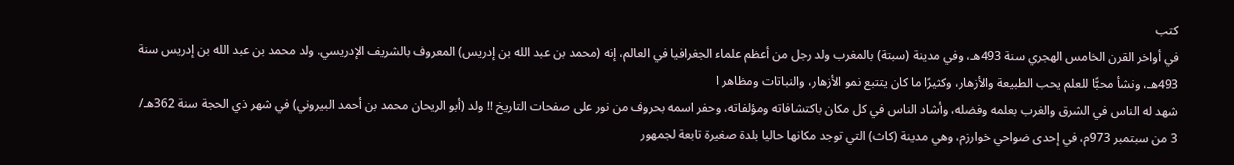كتب
في أواخر القرن الخامس الهجري سنة 493هـ، وفي مدينة (سبتة) بالمغرب ولد رجل من أعظم علماء الجغرافيا في العالم، إنه (محمد بن عبد الله بن إدريس) المعروف بالشريف الإدريسي. ولد محمد بن عبد الله بن إدريس سنة 493هـ، ونشأ محبًّا للعلم يحب الطبيعة والأزهار، وكثيرًا ما كان يتتبع نمو الأزهار، والنباتات ومظاهر ا
شهد له الناس في الشرق والغرب بعلمه وفضله، وأشاد الناس في كل مكان باكتشافاته ومؤلفاته، وحفر اسمه بحروف من نور على صفحات التاريخ !! ولد (أبو الريحان محمد بن أحمد البيروني) في شهر ذي الحجة سنة 362هـ/ 3 من سبتمبر 973م، في إحدى ضواحي خوارزم، وهي مدينة (كاث) التي توجد مكانها حاليا بلدة صغيرة تابعة لجمهور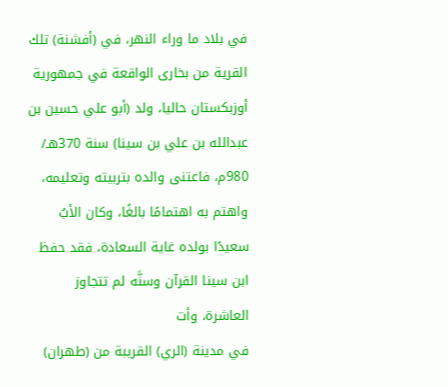في بلاد ما وراء النهر، في (أفشنة) تلك القرية من بخارى الواقعة في جمهورية أوزبكستان حاليا، ولد (أبو علي حسين بن عبدالله بن علي بن سينا) سنة 370هـ/ 980م، فاعتنى والده بتربيته وتعليمه، واهتم به اهتمامًا بالغًا، وكان الأبُ سعيدًا بولده غاية السعادة، فقد حفظ ابن سينا القرآن وسنَّه لم تتجاوز العاشرة، وأت
في مدينة (الري) القريبة من (طهران)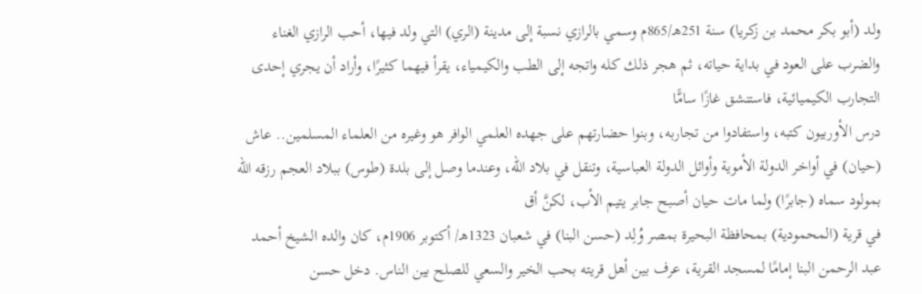ولد (أبو بكر محمد بن زكريا) سنة 251هـ/865م وسمي بالرازي نسبة إلى مدينة (الري) التي ولد فيها، أحب الرازي الغناء والضرب على العود في بداية حياته، ثم هجر ذلك كله واتجه إلى الطب والكيمياء، يقرأ فيهما كثيرًا، وأراد أن يجري إحدى التجارب الكيميائية، فاستنشق غازًا سامًّا
درس الأوربيون كتبه، واستفادوا من تجاربه، وبنوا حضارتهم على جهده العلمي الوافر هو وغيره من العلماء المسلمين.. عاش (حيان) في أواخر الدولة الأموية وأوائل الدولة العباسية، وتنقل في بلاد الله، وعندما وصل إلى بلدة (طوس) ببلاد العجم رزقه الله بمولود سماه (جابرًا) ولما مات حيان أصبح جابر يتيم الأب، لكنَّ أق
في قرية (المحمودية) بمحافظة البحيرة بمصر وُلِد (حسن البنا) في شعبان 1323هـ/ أكتوبر 1906م، كان والده الشيخ أحمد عبد الرحمن البنا إمامًا لمسجد القرية، عرف بين أهل قريته بحب الخير والسعي للصلح بين الناس. دخل حسن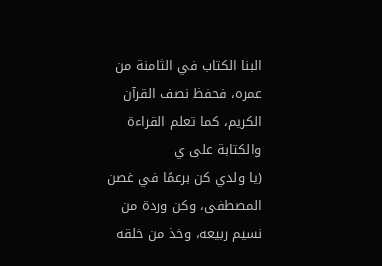البنا الكتاب في الثامنة من عمره، فحفظ نصف القرآن الكريم، كما تعلم القراءة والكتابة على ي
(يا ولدي كن برعمًا في غصن المصطفى، وكن وردة من نسيم ربيعه، وخذ من خلقه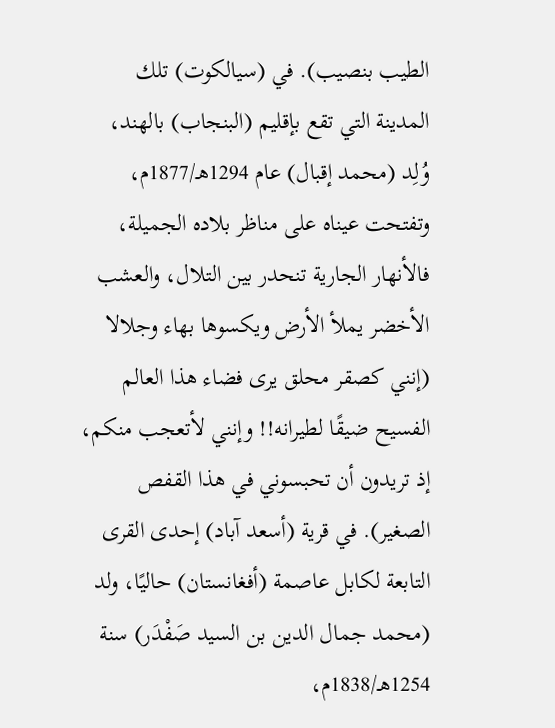الطيب بنصيب). في (سيالكوت) تلك المدينة التي تقع بإقليم (البنجاب) بالهند، وُلِد (محمد إقبال) عام 1294هـ/1877م، وتفتحت عيناه على مناظر بلاده الجميلة، فالأنهار الجارية تنحدر بين التلال، والعشب الأخضر يملأ الأرض ويكسوها بهاء وجلالا
(إنني كصقر محلق يرى فضاء هذا العالم الفسيح ضيقًا لطيرانه!! وإنني لأتعجب منكم، إذ تريدون أن تحبسوني في هذا القفص الصغير). في قرية (أسعد آباد) إحدى القرى التابعة لكابل عاصمة (أفغانستان) حاليًا، ولد (محمد جمال الدين بن السيد صَفْدَر) سنة 1254هـ/1838م،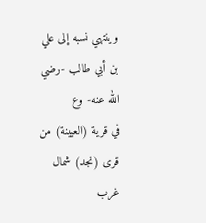وينتهي نسبه إلى علي بن أبي طالب -رضي الله عنه- وع
في قرية (العيينة) من قرى (نجد) شمال غرب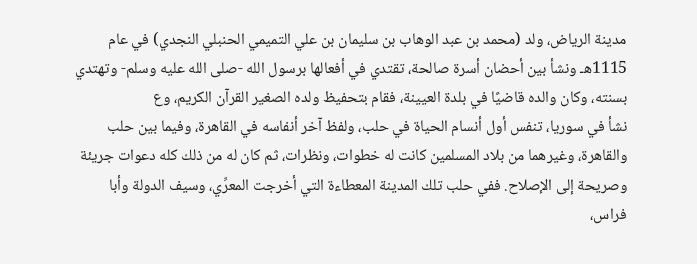مدينة الرياض، ولد (محمد بن عبد الوهاب بن سليمان بن علي التميمي الحنبلي النجدي) في عام 1115هـ ونشأ بين أحضان أسرة صالحة، تقتدي في أفعالها برسول الله -صلى الله عليه وسلم- وتهتدي بسنته، وكان والده قاضيًا في بلدة العيينة، فقام بتحفيظ ولده الصغير القرآن الكريم، وع
نشأ في سوريا، تنفس أول أنسام الحياة في حلب، ولفظ آخر أنفاسه في القاهرة، وفيما بين حلب والقاهرة، وغيرهما من بلاد المسلمين كانت له خطوات، ونظرات، ثم كان له من ذلك كله دعوات جريئة وصريحة إلى الإصلاح. ففي حلب تلك المدينة المعطاءة التي أخرجت المعرِّي، وسيف الدولة وأبا فراس،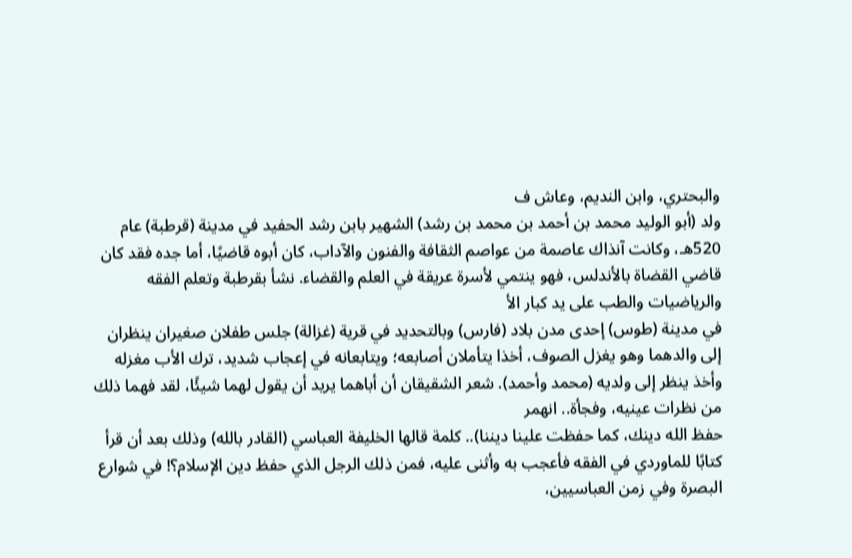والبحتري، وابن النديم، وعاش ف
ولد (أبو الوليد محمد بن أحمد بن محمد بن رشد) الشهير بابن رشد الحفيد في مدينة (قرطبة) عام 520هـ، وكانت آنذاك عاصمة من عواصم الثقافة والفنون والآداب، كان أبوه قاضيًا، أما جده فقد كان قاضي القضاة بالأندلس، فهو ينتمي لأسرة عريقة في العلم والقضاء. نشأ بقرطبة وتعلم الفقه والرياضيات والطب على يد كبار الأ
في مدينة (طوس) إحدى مدن بلاد (فارس) وبالتحديد في قرية (غزالة) جلس طفلان صغيران ينظران إلى والدهما وهو يغزل الصوف، أخذا يتأملان أصابعه؛ ويتابعانه في إعجاب شديد، ترك الأب مغزله وأخذ ينظر إلى ولديه (محمد وأحمد). شعر الشقيقان أن أباهما يريد أن يقول لهما شيئًا، لقد فهما ذلك من نظرات عينيه، وفجأة.. انهمر
حفظ الله دينك، كما حفظت علينا ديننا).. كلمة قالها الخليفة العباسي (القادر بالله) وذلك بعد أن قرأ كتابًا للماوردي في الفقه فأعجب به وأثنى عليه، فمن ذلك الرجل الذي حفظ دين الإسلام؟! في شوارع البصرة وفي زمن العباسيين،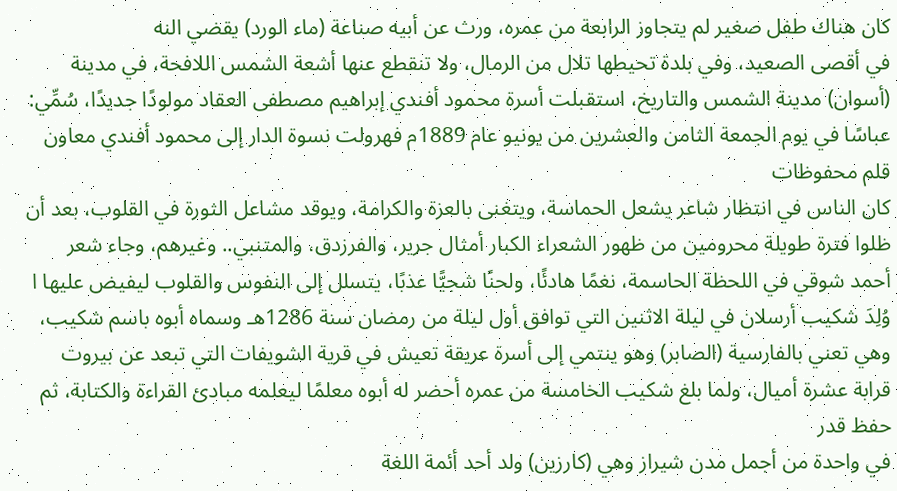كان هناك طفل صغير لم يتجاوز الرابعة من عمره، ورث عن أبيه صناعة (ماء الورد) يقضي النه
في أقصى الصعيد، وفي بلدة تحيطها تلال من الرمال، ولا تنقطع عنها أشعة الشمس اللافحة، في مدينة (أسوان) مدينة الشمس والتاريخ، استقبلت أسرة محمود أفندي إبراهيم مصطفى العقاد مولودًا جديدًا، سُمِّي: عباسًا في يوم الجمعة الثامن والعشرين من يونيو عام 1889م فهرولت نسوة الدار إلى محمود أفندي معاون قلم محفوظات
كان الناس في انتظار شاعر يشعل الحماسة، ويتغنى بالعزة والكرامة، ويوقد مشاعل الثورة في القلوب، بعد أن ظلوا فترة طويلة محرومين من ظهور الشعراء الكبار أمثال جرير، والفرزدق، والمتنبي.. وغيرهم، وجاء شعر أحمد شوقي في اللحظة الحاسمة، نغمًا هادئًا، ولحنًا شجيًّا عذبًا، يتسلل إلى النفوس والقلوب ليفيض عليها ا
وُلِدَ شكيب أرسلان في ليلة الاثنين التي توافق أول ليلة من رمضان سنة 1286هـ وسماه أبوه باسم شكيب، وهي تعني بالفارسية (الصابر) وهو ينتمي إلى أسرة عريقة تعيش في قرية الشويفات التي تبعد عن بيروت قرابة عشرة أميال، ولما بلغ شكيب الخامسة من عمره أحضر له أبوه معلمًا ليعلمه مبادئ القراءة والكتابة، ثم حفظ قدر
في واحدة من أجمل مدن شيراز وهي (كارزين) ولد أحد أئمة اللغة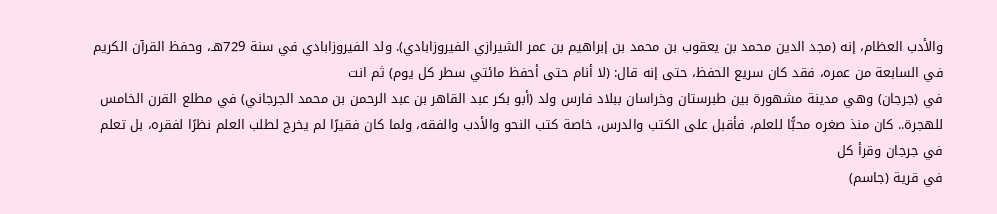والأدب العظام، إنه (مجد الدين محمد بن يعقوب بن محمد بن إبراهيم بن عمر الشيرازي الفيروزابادي). ولد الفيروزابادي في سنة 729هـ، وحفظ القرآن الكريم في السابعة من عمره، فقد كان سريع الحفظ، حتى إنه قال: (لا أنام حتى أحفظ مائتي سطر كل يوم) ثم انت
في (جرجان) وهي مدينة مشهورة بين طبرستان وخراسان ببلاد فارس ولد (أبو بكر عبد القاهر بن عبد الرحمن بن محمد الجرجاني) في مطلع القرن الخامس للهجرة.. كان منذ صغره محبًّا للعلم، فأقبل على الكتب والدرس، خاصة كتب النحو والأدب والفقه، ولما كان فقيرًا لم يخرج لطلب العلم نظرًا لفقره، بل تعلم في جرجان وقرأ كل
في قرية (جاسم)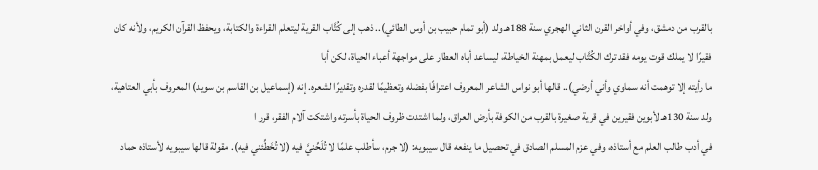بالقرب من دمشق، وفي أواخر القرن الثاني الهجري سنة 188هـ ولد (أبو تمام حبيب بن أوس الطائي).. ذهب إلى كُتَّاب القرية ليتعلم القراءة والكتابة، ويحفظ القرآن الكريم، ولأنه كان فقيرًا لا يملك قوت يومه فقد ترك الكُتَّاب ليعمل بمهنة الخياطة، ليساعد أباه العطار على مواجهة أعباء الحياة، لكن أبا
ما رأيته إلا توهمت أنه سماوي وأني أرضي).. قالها أبو نواس الشاعر المعروف اعترافًا بفضله وتعظيمًا لقدره وتقديرًا لشعره. إنه (إسماعيل بن القاسم بن سويد) المعروف بأبي العتاهية، ولد سنة 130هـ لأبوين فقيرين في قرية صغيرة بالقرب من الكوفة بأرض العراق، ولما اشتدت ظروف الحياة بأسرته واشتكت آلام الفقر، قرر ا
في أدب طالب العلم مع أستاذه، وفي عزم المسلم الصادق في تحصيل ما ينفعه قال سيبويه: (لا جرم، سأطلب علمًا لا تُلَحِّنيَّ فيه (لا تُخَطِّئني فيه). مقولة قالها سيبويه لأستاذه حماد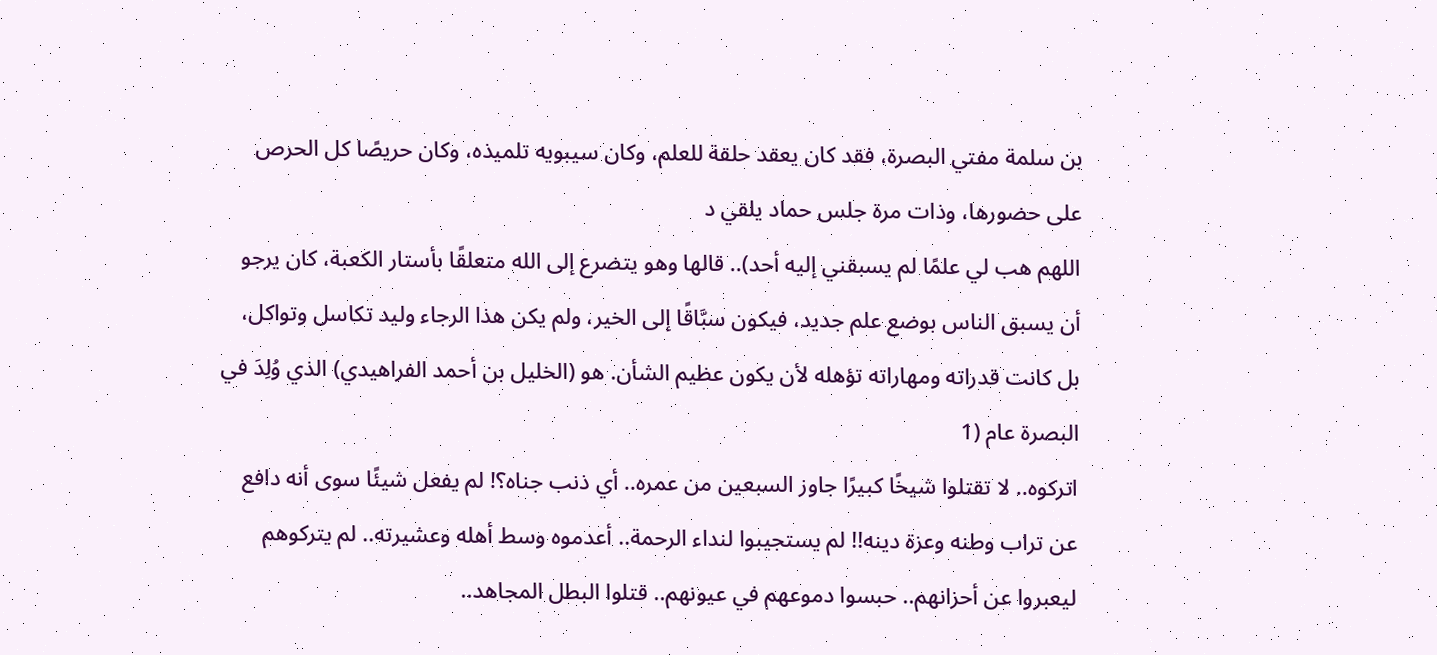بن سلمة مفتي البصرة، فقد كان يعقد حلقة للعلم، وكان سيبويه تلميذه، وكان حريصًا كل الحرص على حضورها، وذات مرة جلس حماد يلقي د
اللهم هب لي علمًا لم يسبقني إليه أحد).. قالها وهو يتضرع إلى الله متعلقًا بأستار الكعبة، كان يرجو أن يسبق الناس بوضع علم جديد، فيكون سبَّاقًا إلى الخير، ولم يكن هذا الرجاء وليد تكاسل وتواكل، بل كانت قدراته ومهاراته تؤهله لأن يكون عظيم الشأن. هو (الخليل بن أحمد الفراهيدي) الذي وُلِدَ في البصرة عام (1
اتركوه.. لا تقتلوا شيخًا كبيرًا جاوز السبعين من عمره.. أي ذنب جناه؟! لم يفعل شيئًا سوى أنه دافع عن تراب وطنه وعزة دينه!! لم يستجيبوا لنداء الرحمة.. أعدموه وسط أهله وعشيرته.. لم يتركوهم ليعبروا عن أحزانهم.. حبسوا دموعهم في عيونهم.. قتلوا البطل المجاهد..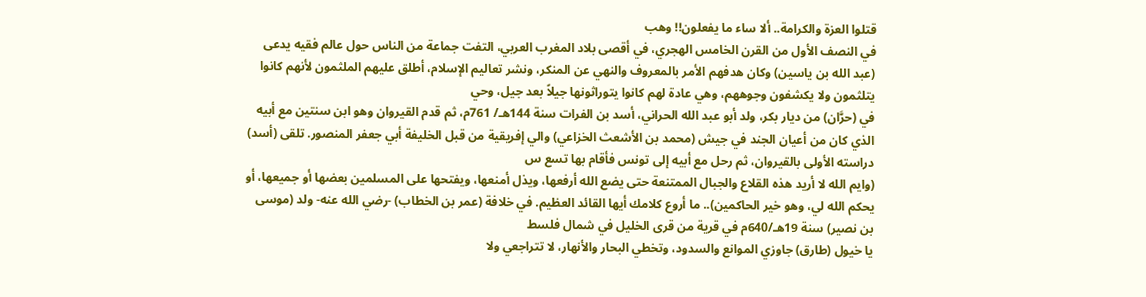قتلوا العزة والكرامة.. ألا ساء ما يفعلون!! وهب
في النصف الأول من القرن الخامس الهجري، في أقصى بلاد المغرب العربي، التفت جماعة من الناس حول عالم فقيه يدعى (عبد الله بن ياسين) وكان هدفهم الأمر بالمعروف والنهي عن المنكر، ونشر تعاليم الإسلام، أطلق عليهم الملثمون لأنهم كانوا يتلثمون ولا يكشفون وجوههم، وهي عادة لهم كانوا يتوراثونها جيلاً بعد جيل، وحي
في (حرَّان) من ديار بكر، ولد أبو عبد الله الحراني، أسد بن الفرات سنة 144هـ/ 761م، ثم قدم القيروان وهو ابن سنتين مع أبيه الذي كان من أعيان الجند في جيش (محمد بن الأشعث الخزاعي) والي إفريقية من قبل الخليفة أبي جعفر المنصور. تلقى (أسد) دراسته الأولى بالقيروان، ثم رحل مع أبيه إلى تونس فأقام بها تسع س
(وايم الله لا أريد هذه القلاع والجبال الممتنعة حتى يضع الله أرفعها، ويذل أمنعها، ويفتحها على المسلمين بعضها أو جميعها، أو يحكم الله لي، وهو خير الحاكمين).. ما أروع كلامك أيها القائد العظيم. في خلافة (عمر بن الخطاب) -رضي الله عنه- ولد (موسى بن نصير) سنة 19هـ/640م في قرية من قرى الخليل في شمال فلسط
يا خيول (طارق) جاوزي الموانع والسدود، وتخطي البحار والأنهار، لا تتراجعي ولا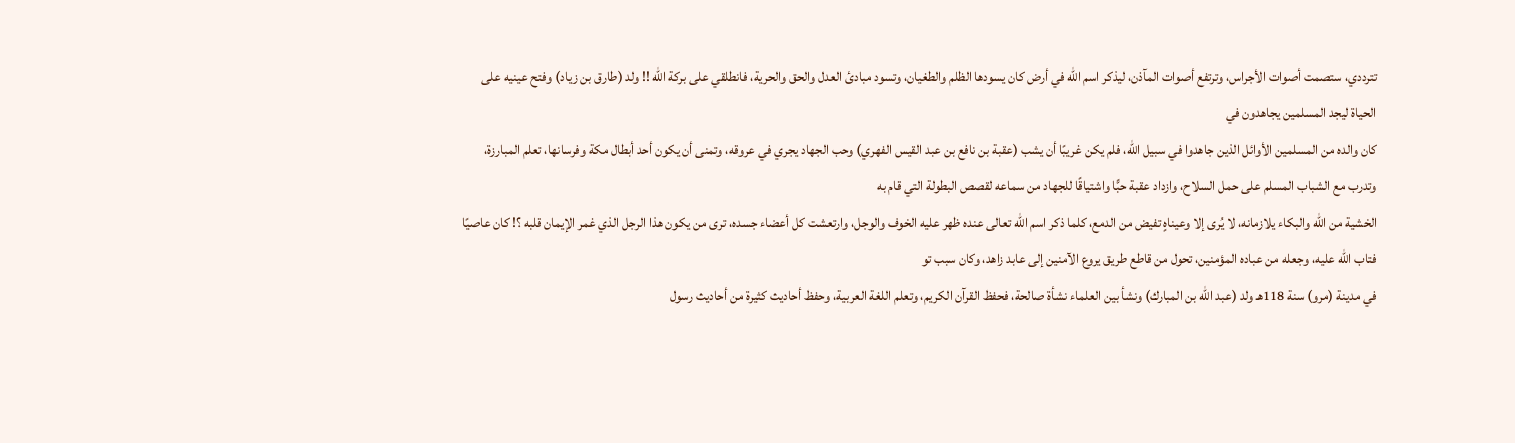تترددي، ستصمت أصوات الأجراس، وترتفع أصوات المآذن، ليذكر اسم الله في أرض كان يسودها الظلم والطغيان، وتسود مبادئ العدل والحق والحرية، فانطلقي على بركة الله !! ولد (طارق بن زياد) وفتح عينيه على الحياة ليجد المسلمين يجاهدون في
كان والده من المسلمين الأوائل الذين جاهدوا في سبيل الله، فلم يكن غريبًا أن يشب (عقبة بن نافع بن عبد القيس الفهري) وحب الجهاد يجري في عروقه، وتمنى أن يكون أحد أبطال مكة وفرسانها، تعلم المبارزة، وتدرب مع الشباب المسلم على حمل السلاح، وازداد عقبة حبًّا واشتياقًا للجهاد من سماعه لقصص البطولة التي قام به
الخشية من الله والبكاء يلازمانه، لا يُرى إلا وعيناهٍ تفيض من الدمع، كلما ذكر اسم الله تعالى عنده ظهر عليه الخوف والوجل، وارتعشت كل أعضاء جسده، ترى من يكون هذا الرجل الذي غمر الإيمان قلبه ؟! كان عاصيًا فتاب الله عليه، وجعله من عباده المؤمنين، تحول من قاطع طريق يروع الآمنين إلى عابد زاهد، وكان سبب تو
في مدينة (مرو) سنة 118هـ ولد (عبد الله بن المبارك) ونشأ بين العلماء نشأة صالحة، فحفظ القرآن الكريم، وتعلم اللغة العربية، وحفظ أحاديث كثيرة من أحاديث رسول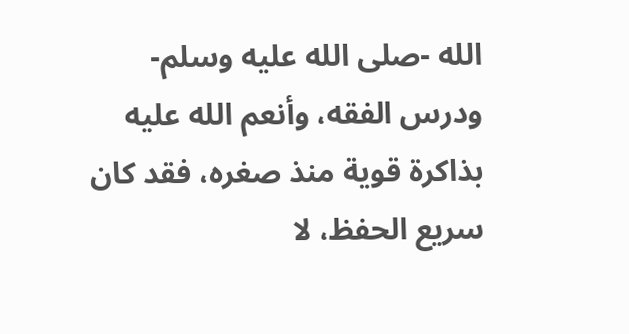الله -صلى الله عليه وسلم- ودرس الفقه، وأنعم الله عليه بذاكرة قوية منذ صغره، فقد كان سريع الحفظ، لا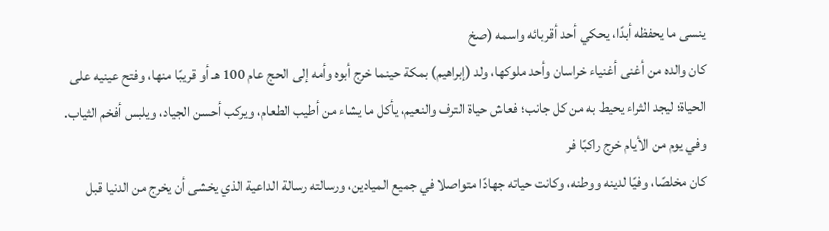ينسى ما يحفظه أبدًا، يحكي أحد أقربائه واسمه (صخ
كان والده من أغنى أغنياء خراسان وأحد ملوكها، ولد (إبراهيم) بمكة حينما خرج أبوه وأمه إلى الحج عام 100 هـ أو قريبًا منها، وفتح عينيه على الحياة؛ ليجد الثراء يحيط به من كل جانب؛ فعاش حياة الترف والنعيم، يأكل ما يشاء من أطيب الطعام، ويركب أحسن الجياد، ويلبس أفخم الثياب. وفي يوم من الأيام خرج راكبًا فر
كان مخلصًا، وفيًا لدينه ووطنه، وكانت حياته جهادًا متواصلا في جميع الميادين، ورسالته رسالة الداعية الذي يخشى أن يخرج من الدنيا قبل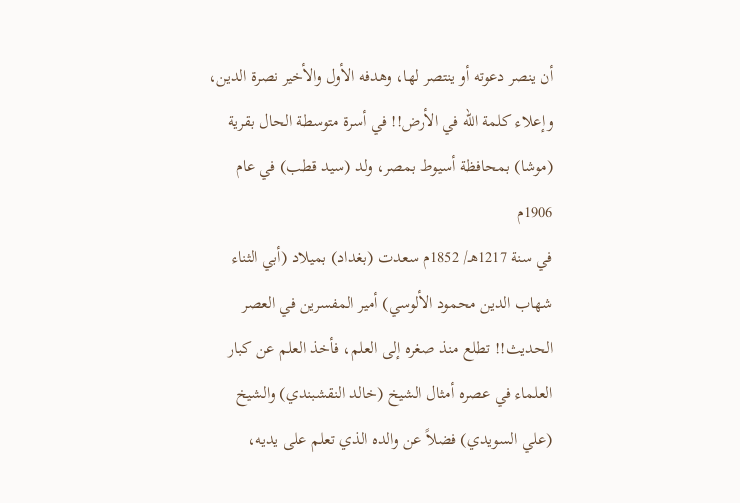أن ينصر دعوته أو ينتصر لها، وهدفه الأول والأخير نصرة الدين، وإعلاء كلمة الله في الأرض!! في أسرة متوسطة الحال بقرية (موشا) بمحافظة أسيوط بمصر، ولد (سيد قطب) في عام 1906م
في سنة 1217هـ/ 1852م سعدت (بغداد) بميلاد (أبي الثناء شهاب الدين محمود الألوسي) أمير المفسرين في العصر الحديث!! تطلع منذ صغره إلى العلم، فأخذ العلم عن كبار العلماء في عصره أمثال الشيخ (خالد النقشبندي) والشيخ (علي السويدي) فضلاً عن والده الذي تعلم على يديه،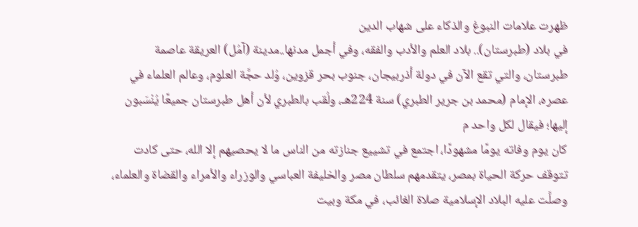ظهرت علامات النبوغ والذكاء على شهاب الدين
في بلاد (طبرستان).. بلاد العلم والأدب والفقه، وفي أجمل مدنها..مدينة (آمُل) العريقة عاصمة طبرستان، والتي تقع الآن في دولة أذربيجان، جنوب بحر قزوين، وُلد حجَّة العلوم، وعالم العلماء في عصره، الإمام (محمد بن جرير الطبري) سنة 224هـ، ولُقب بالطبري لأن أهل طبرستان جميعًا يُنْسَبون إليها؛ فيقال لكل واحد م
كان يوم وفاته يومًا مشهودًا، اجتمع في تشييع جنازته من الناس ما لا يحصيهم إلا الله، حتى كادت تتوقف حركة الحياة بمصر، يتقدمهم سلطان مصر والخليفة العباسي والوزراء والأمراء والقضاة والعلماء، وصلَّت عليه البلاد الإسلامية صلاة الغائب، في مكة وبيت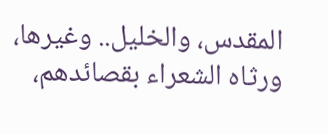المقدس، والخليل.. وغيرها، ورثاه الشعراء بقصائدهم،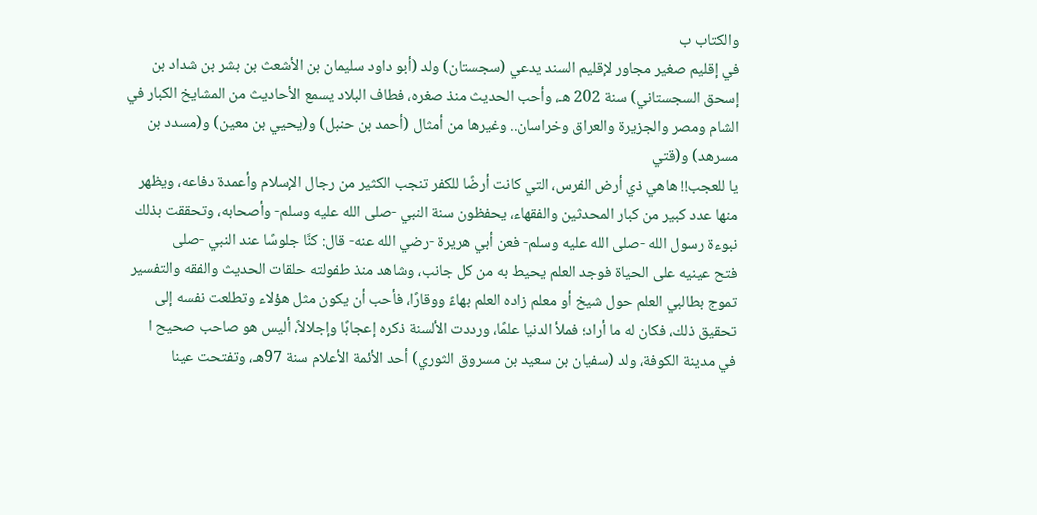والكتاب ب
في إقليم صغير مجاور لإقليم السند يدعي (سجستان) ولد (أبو داود سليمان بن الأشعث بن بشر بن شداد بن إسحق السجستاني) سنة 202 هـ، وأحب الحديث منذ صغره، فطاف البلاد يسمع الأحاديث من المشايخ الكبار في الشام ومصر والجزيرة والعراق وخراسان.. وغيرها من أمثال (أحمد بن حنبل) و(يحيي بن معين) و(مسدد بن مسرهد) و(قتي
يا للعجب!! هاهي ذي أرض الفرس، التي كانت أرضًا للكفر تنجب الكثير من رجال الإسلام وأعمدة دفاعه، ويظهر منها عدد كبير من كبار المحدثين والفقهاء، يحفظون سنة النبي -صلى الله عليه وسلم- وأصحابه، وتحققت بذلك نبوءة رسول الله -صلى الله عليه وسلم- فعن أبي هريرة -رضي الله عنه- قال: كنَّا جلوسًا عند النبي -صلى
فتح عينيه على الحياة فوجد العلم يحيط به من كل جانب، وشاهد منذ طفولته حلقات الحديث والفقه والتفسير تموج بطالبي العلم حول شيخ أو معلم زاده العلم بهاءً ووقارًا، فأحب أن يكون مثل هؤلاء وتطلعت نفسه إلى تحقيق ذلك، فكان له ما أراد؛ فملأ الدنيا علمًا، ورددت الألسنة ذكره إعجابًا وإجلالاً، أليس هو صاحب صحيح ا
في مدينة الكوفة، ولد (سفيان بن سعيد بن مسروق الثوري) أحد الأئمة الأعلام سنة 97هـ، وتفتحت عينا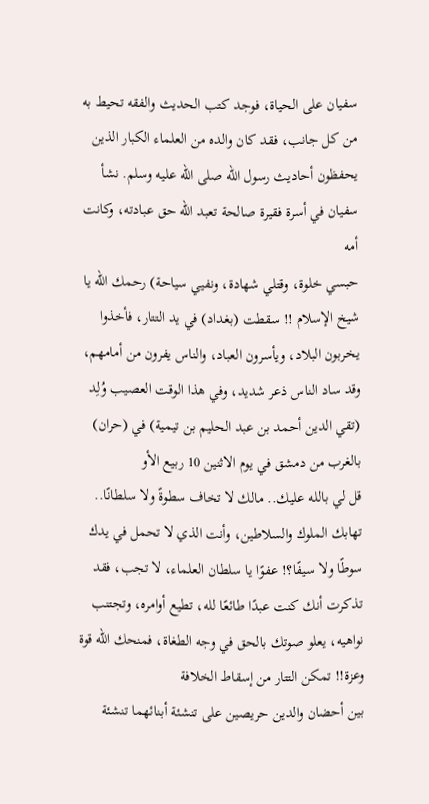سفيان على الحياة، فوجد كتب الحديث والفقه تحيط به من كل جانب، فقد كان والده من العلماء الكبار الذين يحفظون أحاديث رسول الله صلى الله عليه وسلم. نشأ سفيان في أسرة فقيرة صالحة تعبد الله حق عبادته، وكانت أمه
حبسي خلوة، وقتلي شهادة، ونفيي سياحة) رحمك الله يا شيخ الإسلام !! سقطت (بغداد) في يد التتار، فأخذوا يخربون البلاد، ويأسرون العباد، والناس يفرون من أمامهم، وقد ساد الناس ذعر شديد، وفي هذا الوقت العصيب وُلِد (تقي الدين أحمد بن عبد الحليم بن تيمية) في (حران) بالغرب من دمشق في يوم الاثنين 10 ربيع الأو
قل لي بالله عليك.. مالك لا تخاف سطوةً ولا سلطانًا.. تهابك الملوك والسلاطين، وأنت الذي لا تحمل في يدك سوطًا ولا سيفًا؟‍! عفوًا يا سلطان العلماء، لا تجب، فقد تذكرت أنك كنت عبدًا طائعًا لله، تطيع أوامره، وتجتنب نواهيه، يعلو صوتك بالحق في وجه الطغاة، فمنحك الله قوة وعزة!! تمكن التتار من إسقاط الخلافة
بين أحضان والدين حريصين على تنشئة أبنائهما تنشئة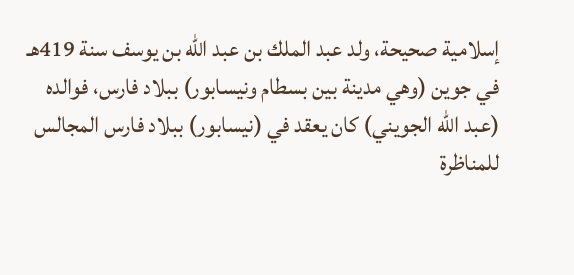إسلامية صحيحة، ولد عبد الملك بن عبد الله بن يوسف سنة 419هـ في جوين (وهي مدينة بين بسطام ونيسابور) ببلاد فارس، فوالده (عبد الله الجويني) كان يعقد في (نيسابور) ببلاد فارس المجالس للمناظرة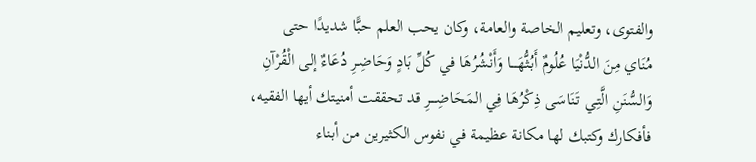والفتوى، وتعليم الخاصة والعامة، وكان يحب العلم حبًّا شديدًا حتى
مُنَاي مِنَ الدُّنْيَا عُلُومٌ أَبُثُّهَــــا وَأَنْشُرُهَا في كُلِّ بَادٍ وَحَاضِـرِ دُعَاءٌ إلى الْقُرْآنِ وَالسُّنَنِ الَّتِـي تَنَاسَى ذِكْرُهَا فِي المَحَاضِــــرِ قد تحققت أمنيتك أيها الفقيه، فأفكارك وكتبك لها مكانة عظيمة في نفوس الكثيرين من أبناء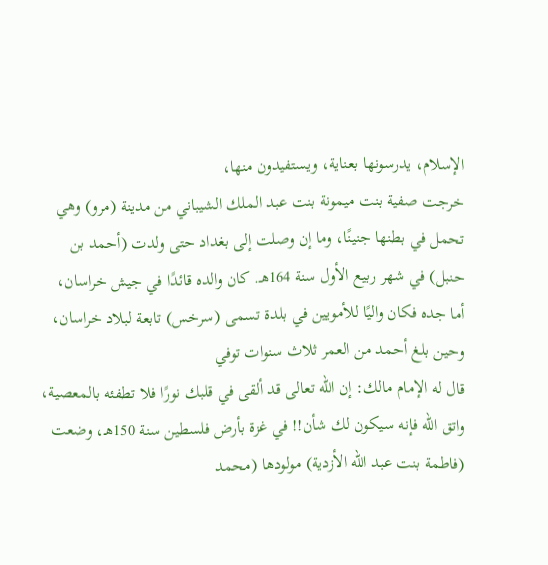الإسلام، يدرسونها بعناية، ويستفيدون منها،
خرجت صفية بنت ميمونة بنت عبد الملك الشيباني من مدينة (مرو) وهي تحمل في بطنها جنينًا، وما إن وصلت إلى بغداد حتى ولدت (أحمد بن حنبل) في شهر ربيع الأول سنة 164هـ. كان والده قائدًا في جيش خراسان، أما جده فكان واليًا للأمويين في بلدة تسمى (سرخس) تابعة لبلاد خراسان، وحين بلغ أحمد من العمر ثلاث سنوات توفي
قال له الإمام مالك: إن الله تعالى قد ألقى في قلبك نورًا فلا تطفئه بالمعصية، واتق الله فإنه سيكون لك شأن!! في غزة بأرض فلسطين سنة 150هـ، وضعت (فاطمة بنت عبد الله الأزدية) مولودها (محمد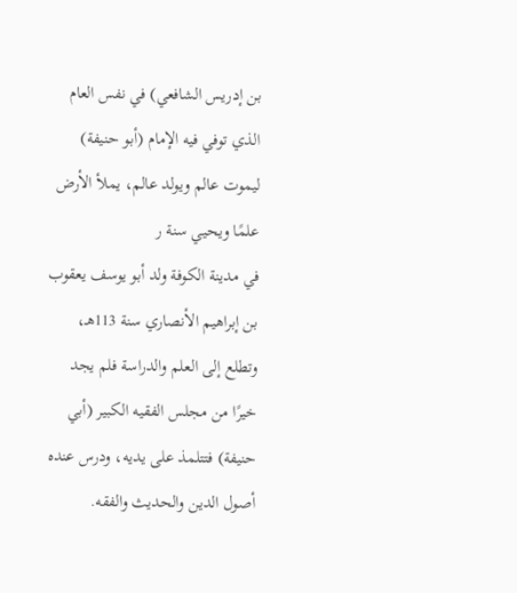بن إدريس الشافعي) في نفس العام الذي توفي فيه الإمام (أبو حنيفة) ليموت عالم ويولد عالم، يملأ الأرض علمًا ويحيي سنة ر
في مدينة الكوفة ولد أبو يوسف يعقوب بن إبراهيم الأنصاري سنة 113هـ، وتطلع إلى العلم والدراسة فلم يجد خيرًا من مجلس الفقيه الكبير (أبي حنيفة) فتتلمذ على يديه، ودرس عنده أصول الدين والحديث والفقه.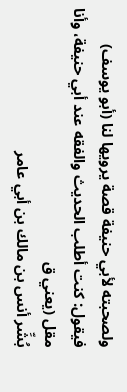ولصحبته لأبي حنيفة قصة يرويها لنا (أبو يوسف) فيقول: كنت أطلب الحديث والفقه عند أبي حنيفة، وأنا مقل (يعني ق
بُشِّر أنس بن مالك بن أبي عامر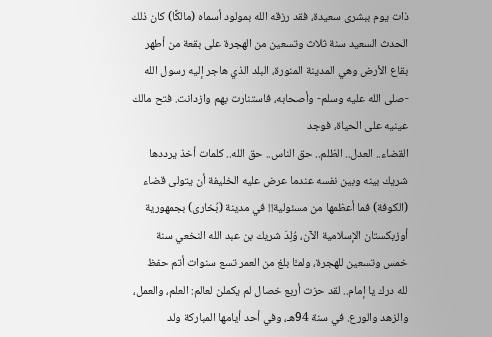ذات يوم ببشرى سعيدة، فقد رزقه الله بمولود أسماه (مالكًا) كان ذلك الحدث السعيد سنة ثلاث وتسعين من الهجرة على بقعة من أطهر بقاع الأرض وهي المدينة المنورة، البلد الذي هاجر إليه رسول الله -صلى الله عليه وسلم- وأصحابه، فاستنارت بهم وازدانت. فتح مالك عينيه على الحياة، فوجد
القضاء.. العدل.. الظلم.. حق الناس.. حق الله.. كلمات أخذ يرددها شريك بينه وبين نفسه عندما عرض عليه الخليفة أن يتولى قضاء (الكوفة) فما أعظمها من مسئولية!! في مدينة (بُخارى) بجمهورية أوزبكستان الإسلامية الآن، وُلِدَ شريك بن عبد الله النخعي سنة خمس وتسعين للهجرة، ولمـَّا بلغ من العمر تسع سنوات أتم حفظ
لله درك يا إمام.. لقد حزت أربع خصال لم يكملن لعالم: العلم، والعمل، والزهد والورع. في سنة 94هـ، وفي أحد أيامها المباركة ولد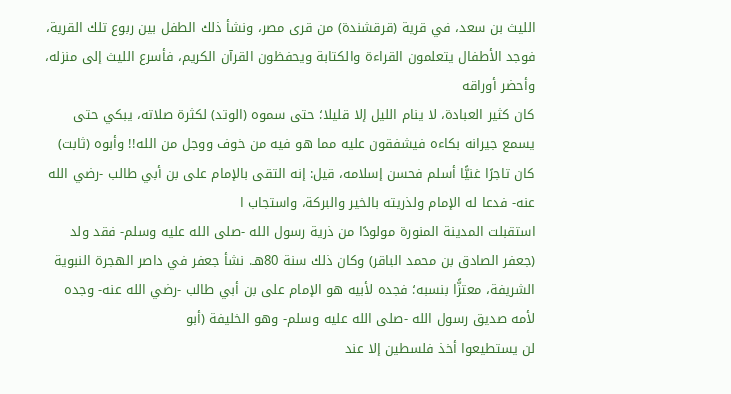الليث بن سعد، في قرية (قرقشندة) من قرى مصر، ونشأ ذلك الطفل بين ربوع تلك القرية، فوجد الأطفال يتعلمون القراءة والكتابة ويحفظون القرآن الكريم، فأسرع الليث إلى منزله، وأحضر أوراقه
كان كثير العبادة، لا ينام الليل إلا قليلا؛ حتى سموه (الوتد) لكثرة صلاته، يبكي حتى يسمع جيرانه بكاءه فيشفقون عليه مما هو فيه من خوف ووجل من الله!! وأبوه (ثابت) كان تاجرًا غنيًّا أسلم فحسن إسلامه، قيل: إنه التقى بالإمام على بن أبي طالب -رضي الله عنه- فدعا له الإمام ولذريته بالخير والبركة، واستجاب ا
استقبلت المدينة المنورة مولودًا من ذرية رسول الله -صلى الله عليه وسلم- فقد ولد (جعفر الصادق بن محمد الباقر) وكان ذلك سنة 80هـ. نشأ جعفر في داصر الهجرة النبوية الشريفة، معتزًّا بنسبه؛ فجده لأبيه هو الإمام على بن أبي طالب -رضي الله عنه- وجده لأمه صديق رسول الله -صلى الله عليه وسلم- وهو الخليفة (أبو
لن يستطيعوا أخذ فلسطين إلا عند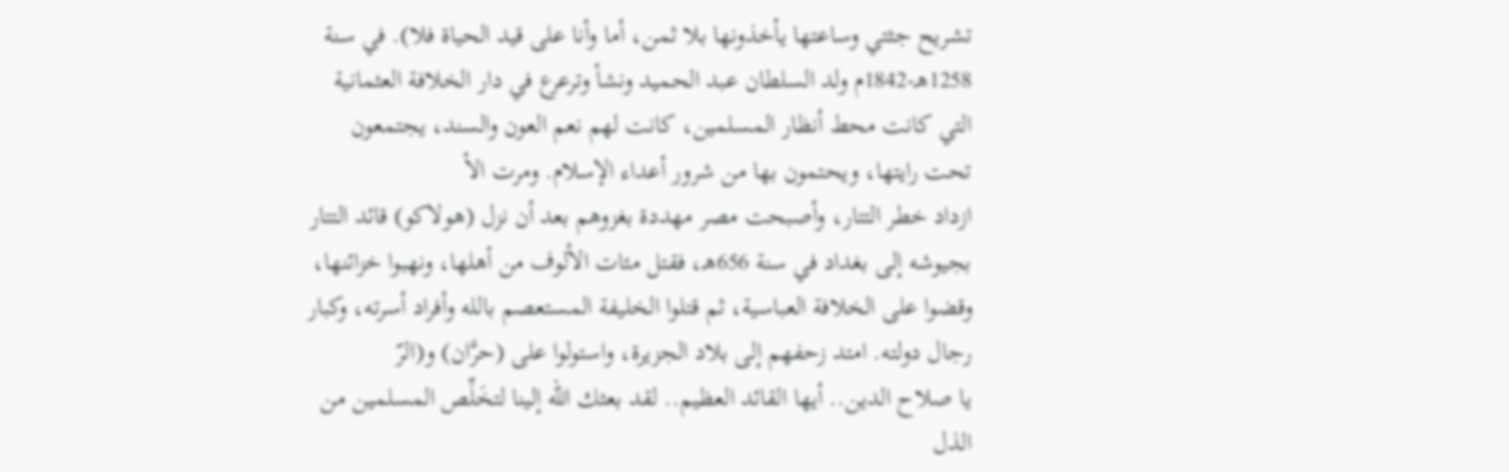تشريح جثتي وساعتها يأخذونها بلا ثمن، أما وأنا على قيد الحياة فلا). في سنة 1258هـ-1842م ولد السلطان عبد الحميد ونشأ وترعرع في دار الخلافة العثمانية التي كانت محط أنظار المسلمين، كانت لهم نعم العون والسند، يجتمعون تحت رايتها، ويحتمون بها من شرور أعداء الإسلام. ومرت الأ
ازداد خطر التتار، وأصبحت مصر مهددة بغزوهم بعد أن نزل (هولاكو) قائد التتار بجيوشه إلى بغداد في سنة 656هـ، فقتل مئات الألوف من أهلها، ونهبوا خزائنها، وقضوا على الخلافة العباسية، ثم قتلوا الخليفة المستعصم بالله وأفراد أسرته، وكبار رجال دولته. امتد زحفهم إلى بلاد الجزيرة، واستولوا على (حرَّان) و(الرّ
يا صلاح الدين.. أيها القائد العظيم.. لقد بعثك الله إلينا لتخَلِّص المسلمين من الذل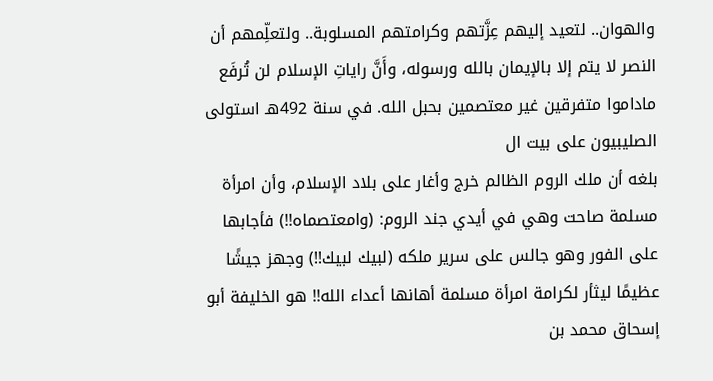والهوان.. لتعيد إليهم عِزَّتهم وكرامتهم المسلوبة.. ولتعلِّمهم أن النصر لا يتم إلا بالإيمان بالله ورسوله، وأَنَّ راياتِ الإسلام لن تُرفَع ماداموا متفرقين غير معتصمين بحبل الله. في سنة 492هـ استولى الصليبيون على بيت ال
بلغه أن ملك الروم الظالم خرج وأغار على بلاد الإسلام، وأن امرأة مسلمة صاحت وهي في أيدي جند الروم: (وامعتصماه!!) فأجابها على الفور وهو جالس على سرير ملكه (لبيك لبيك!!) وجهز جيشًا عظيمًا ليثأر لكرامة امرأة مسلمة أهانها أعداء الله!! هو الخليفة أبو إسحاق محمد بن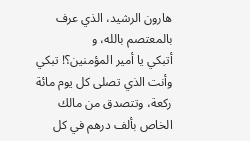هارون الرشيد، الذي عرف بالمعتصم بالله، و
أتبكي يا أمير المؤمنين؟! تبكي وأنت الذي تصلى كل يوم مائة ركعة، وتتصدق من مالك الخاص بألف درهم في كل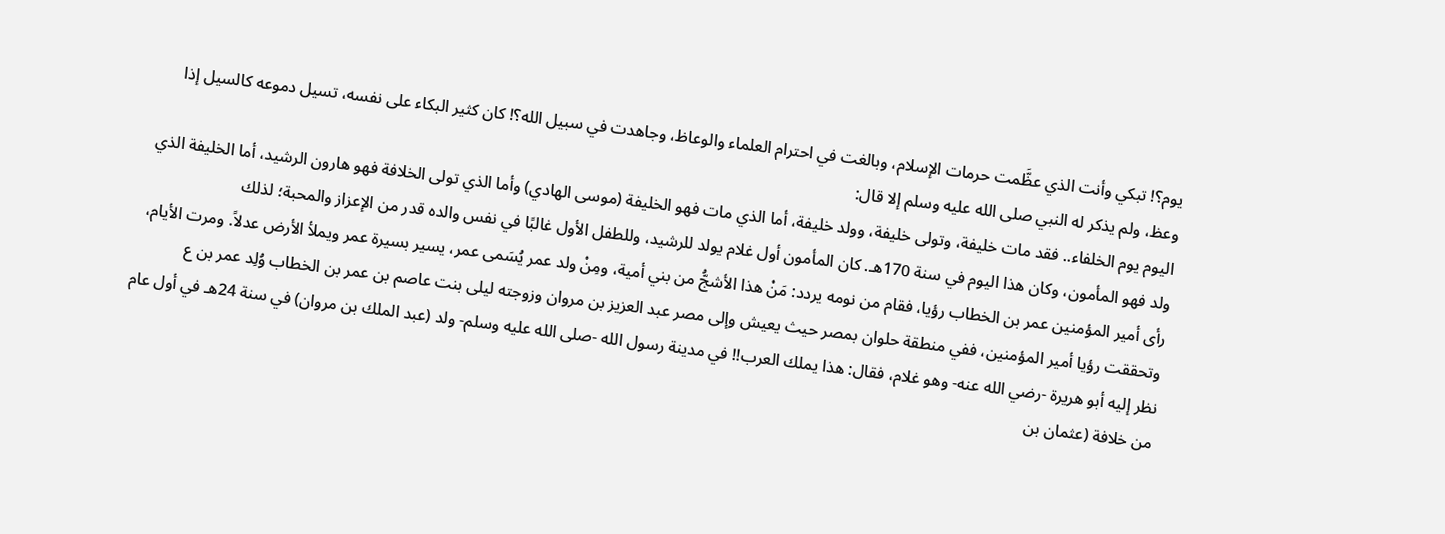يوم؟! تبكي وأنت الذي عظَّمت حرمات الإسلام، وبالغت في احترام العلماء والوعاظ، وجاهدت في سبيل الله؟! كان كثير البكاء على نفسه، تسيل دموعه كالسيل إذا وعظ، ولم يذكر له النبي صلى الله عليه وسلم إلا قال:
اليوم يوم الخلفاء.. فقد مات خليفة، وتولى خليفة، وولد خليفة، أما الذي مات فهو الخليفة (موسى الهادي) وأما الذي تولى الخلافة فهو هارون الرشيد، أما الخليفة الذي ولد فهو المأمون، وكان هذا اليوم في سنة 170هـ. كان المأمون أول غلام يولد للرشيد، وللطفل الأول غالبًا في نفس والده قدر من الإعزاز والمحبة؛ لذلك
رأى أمير المؤمنين عمر بن الخطاب رؤيا، فقام من نومه يردد: مَنْ هذا الأشجُّ من بني أمية، ومِنْ ولد عمر يُسَمى عمر، يسير بسيرة عمر ويملأ الأرض عدلاً. ومرت الأيام، وتحققت رؤيا أمير المؤمنين، ففي منطقة حلوان بمصر حيث يعيش وإلى مصر عبد العزيز بن مروان وزوجته ليلى بنت عاصم بن عمر بن الخطاب وُلِد عمر بن ع
نظر إليه أبو هريرة -رضي الله عنه- وهو غلام، فقال: هذا يملك العرب!! في مدينة رسول الله -صلى الله عليه وسلم- ولد (عبد الملك بن مروان) في سنة 24هـ في أول عام من خلافة (عثمان بن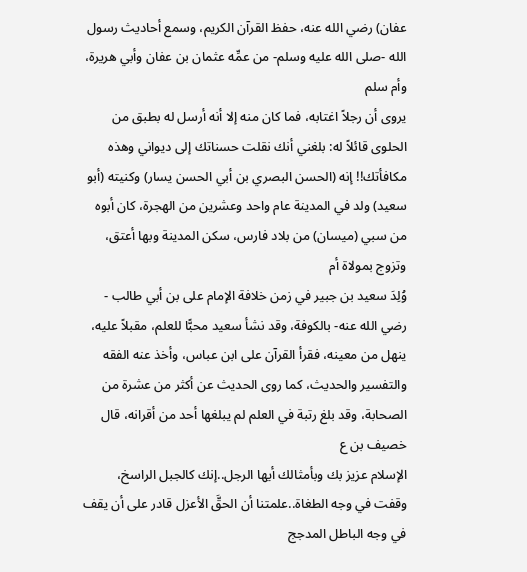عفان) رضي الله عنه، حفظ القرآن الكريم، وسمع أحاديث رسول الله -صلى الله عليه وسلم- من عمِّه عثمان بن عفان وأبي هريرة، وأم سلم
يروى أن رجلاً اغتابه، فما كان منه إلا أنه أرسل له بطبق من الحلوى قائلاً له: بلغني أنك نقلت حسناتك إلى ديواني وهذه مكافأتك!! إنه (الحسن البصري بن أبي الحسن يسار) وكنيته (أبو سعيد) ولد في المدينة عام واحد وعشرين من الهجرة، كان أبوه من سبي (ميسان) من بلاد فارس، سكن المدينة وبها أعتق، وتزوج بمولاة أم
وُلِدَ سعيد بن جبير في زمن خلافة الإمام على بن أبي طالب - رضي الله عنه- بالكوفة، وقد نشأ سعيد محبًّا للعلم، مقبلاً عليه، ينهل من معينه، فقرأ القرآن على ابن عباس، وأخذ عنه الفقه والتفسير والحديث، كما روى الحديث عن أكثر من عشرة من الصحابة، وقد بلغ رتبة في العلم لم يبلغها أحد من أقرانه، قال خصيف بن ع
الإسلام عزيز بك وبأمثالك أيها الرجل..إنك كالجبل الراسخ، وقفت في وجه الطغاة..علمتنا أن الحقَّ الأعزل قادر على أن يقف في وجه الباطل المدجج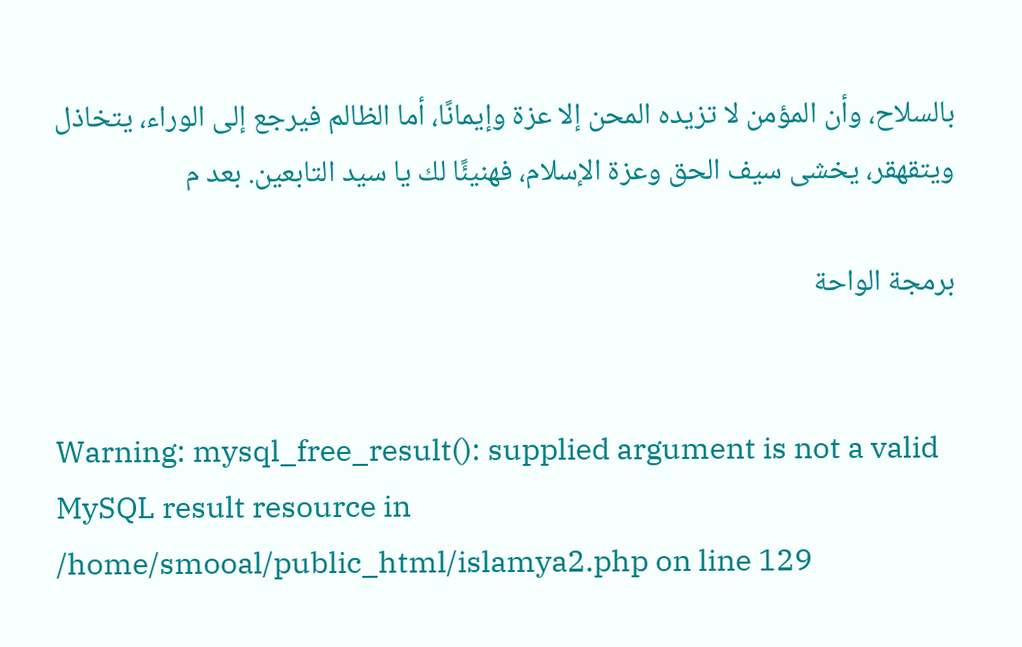بالسلاح، وأن المؤمن لا تزيده المحن إلا عزة وإيمانًا، أما الظالم فيرجع إلى الوراء، يتخاذل ويتقهقر، يخشى سيف الحق وعزة الإسلام، فهنيئًا لك يا سيد التابعين. بعد م

برمجة الواحة


Warning: mysql_free_result(): supplied argument is not a valid MySQL result resource in /home/smooal/public_html/islamya2.php on line 129